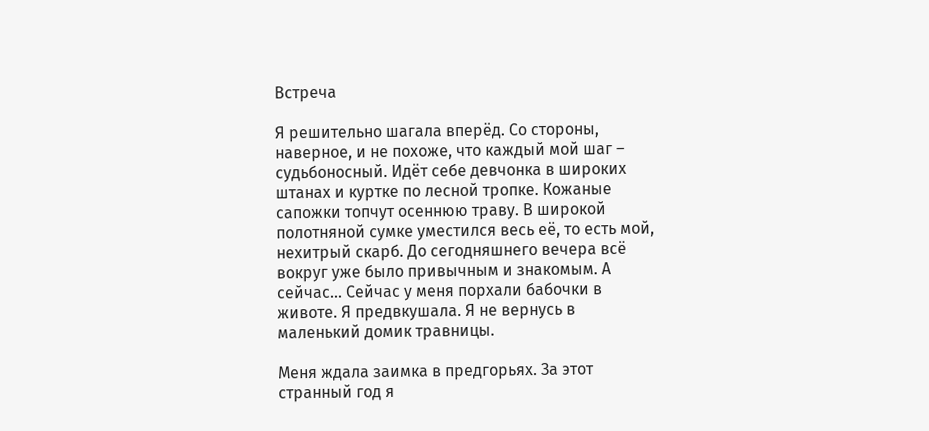Встреча

Я решительно шагала вперёд. Со стороны, наверное, и не похоже, что каждый мой шаг – судьбоносный. Идёт себе девчонка в широких штанах и куртке по лесной тропке. Кожаные сапожки топчут осеннюю траву. В широкой полотняной сумке уместился весь её, то есть мой, нехитрый скарб. До сегодняшнего вечера всё вокруг уже было привычным и знакомым. А сейчас… Сейчас у меня порхали бабочки в животе. Я предвкушала. Я не вернусь в маленький домик травницы.

Меня ждала заимка в предгорьях. За этот странный год я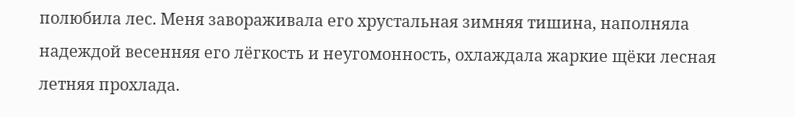полюбила лес. Меня завораживала его хрустальная зимняя тишина, наполняла надеждой весенняя его лёгкость и неугомонность, охлаждала жаркие щёки лесная летняя прохлада.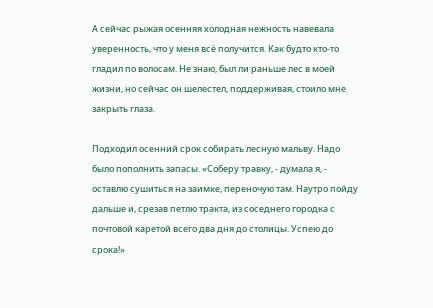А сейчас рыжая осенняя холодная нежность навевала уверенность, что у меня всё получится. Как будто кто-то гладил по волосам. Не знаю, был ли раньше лес в моей жизни, но сейчас он шелестел, поддерживая, стоило мне закрыть глаза.

Подходил осенний срок собирать лесную мальву. Надо было пополнить запасы. «Соберу травку, - думала я, - оставлю сушиться на заимке, переночую там. Наутро пойду дальше и, срезав петлю тракта, из соседнего городка с почтовой каретой всего два дня до столицы. Успею до срока!»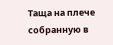Таща на плече собранную в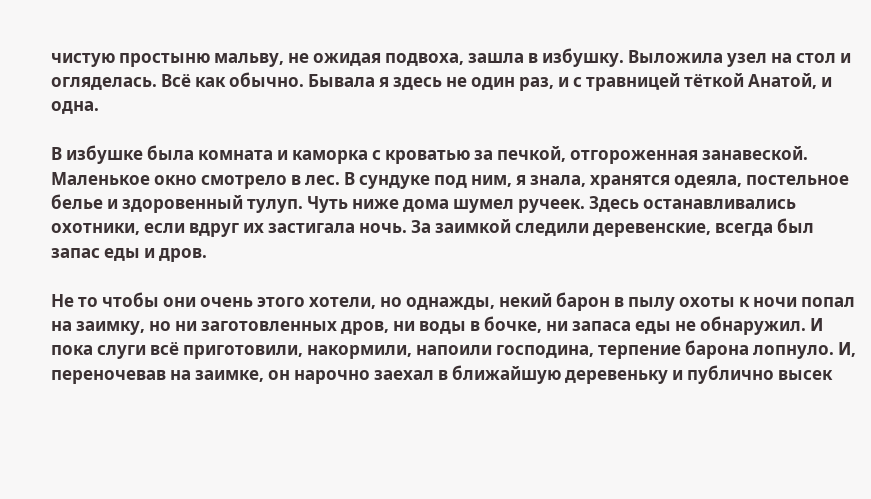чистую простыню мальву, не ожидая подвоха, зашла в избушку. Выложила узел на стол и огляделась. Всё как обычно. Бывала я здесь не один раз, и с травницей тёткой Анатой, и одна.

В избушке была комната и каморка с кроватью за печкой, отгороженная занавеской. Маленькое окно смотрело в лес. В сундуке под ним, я знала, хранятся одеяла, постельное белье и здоровенный тулуп. Чуть ниже дома шумел ручеек. Здесь останавливались охотники, если вдруг их застигала ночь. За заимкой следили деревенские, всегда был запас еды и дров.

Не то чтобы они очень этого хотели, но однажды, некий барон в пылу охоты к ночи попал на заимку, но ни заготовленных дров, ни воды в бочке, ни запаса еды не обнаружил. И пока слуги всё приготовили, накормили, напоили господина, терпение барона лопнуло. И, переночевав на заимке, он нарочно заехал в ближайшую деревеньку и публично высек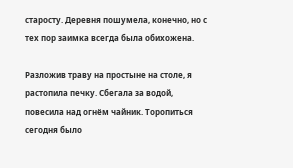старосту. Деревня пошумела, конечно, но с тех пор заимка всегда была обихожена.

Разложив траву на простыне на столе, я растопила печку. Сбегала за водой, повесила над огнём чайник. Торопиться сегодня было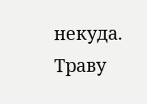некуда. Траву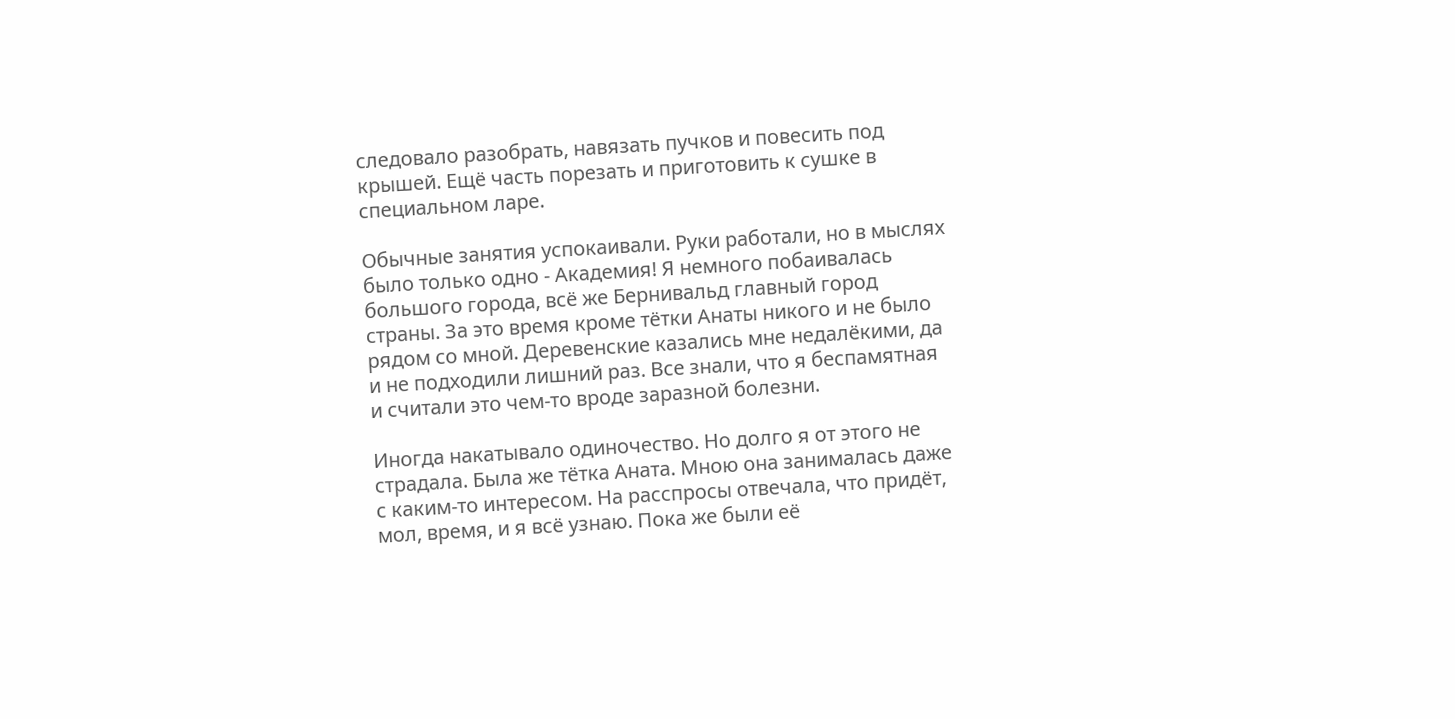следовало разобрать, навязать пучков и повесить под крышей. Ещё часть порезать и приготовить к сушке в специальном ларе.

Обычные занятия успокаивали. Руки работали, но в мыслях было только одно - Академия! Я немного побаивалась большого города, всё же Бернивальд главный город страны. За это время кроме тётки Анаты никого и не было рядом со мной. Деревенские казались мне недалёкими, да и не подходили лишний раз. Все знали, что я беспамятная и считали это чем-то вроде заразной болезни.

Иногда накатывало одиночество. Но долго я от этого не страдала. Была же тётка Аната. Мною она занималась даже с каким-то интересом. На расспросы отвечала, что придёт, мол, время, и я всё узнаю. Пока же были её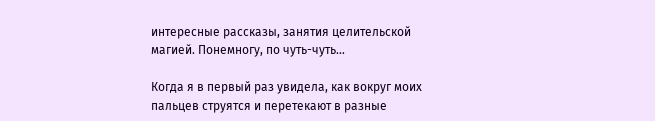интересные рассказы, занятия целительской магией. Понемногу, по чуть-чуть…

Когда я в первый раз увидела, как вокруг моих пальцев струятся и перетекают в разные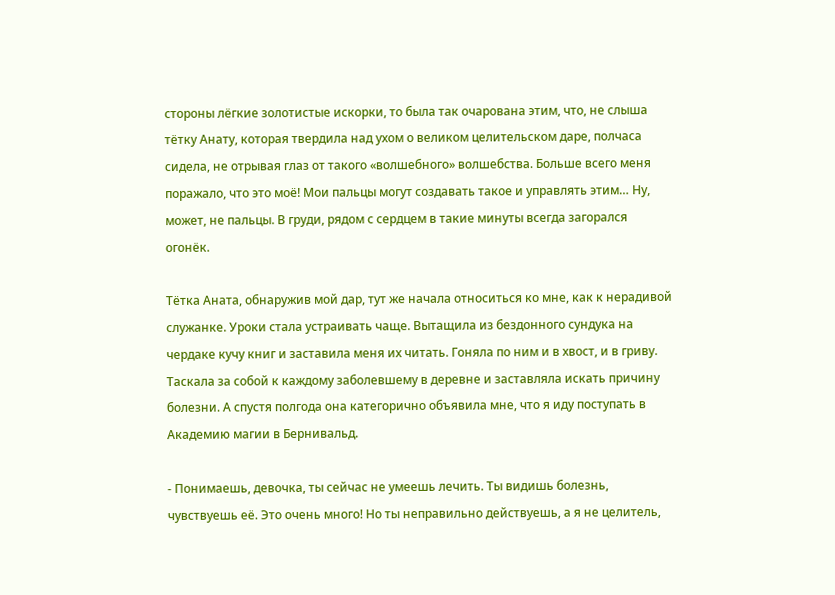стороны лёгкие золотистые искорки, то была так очарована этим, что, не слыша тётку Анату, которая твердила над ухом о великом целительском даре, полчаса сидела, не отрывая глаз от такого «волшебного» волшебства. Больше всего меня поражало, что это моё! Мои пальцы могут создавать такое и управлять этим… Ну, может, не пальцы. В груди, рядом с сердцем в такие минуты всегда загорался огонёк.

Тётка Аната, обнаружив мой дар, тут же начала относиться ко мне, как к нерадивой служанке. Уроки стала устраивать чаще. Вытащила из бездонного сундука на чердаке кучу книг и заставила меня их читать. Гоняла по ним и в хвост, и в гриву. Таскала за собой к каждому заболевшему в деревне и заставляла искать причину болезни. А спустя полгода она категорично объявила мне, что я иду поступать в Академию магии в Бернивальд.

- Понимаешь, девочка, ты сейчас не умеешь лечить. Ты видишь болезнь, чувствуешь её. Это очень много! Но ты неправильно действуешь, а я не целитель,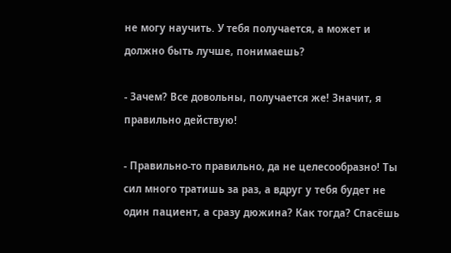не могу научить. У тебя получается, а может и должно быть лучше, понимаешь?

- Зачем? Все довольны, получается же! Значит, я правильно действую!

- Правильно-то правильно, да не целесообразно! Ты сил много тратишь за раз, а вдруг у тебя будет не один пациент, а сразу дюжина? Как тогда? Спасёшь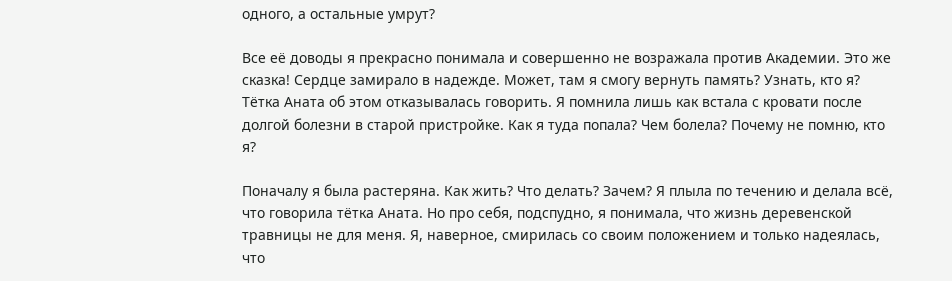одного, а остальные умрут?

Все её доводы я прекрасно понимала и совершенно не возражала против Академии. Это же сказка! Сердце замирало в надежде. Может, там я смогу вернуть память? Узнать, кто я? Тётка Аната об этом отказывалась говорить. Я помнила лишь как встала с кровати после долгой болезни в старой пристройке. Как я туда попала? Чем болела? Почему не помню, кто я?

Поначалу я была растеряна. Как жить? Что делать? Зачем? Я плыла по течению и делала всё, что говорила тётка Аната. Но про себя, подспудно, я понимала, что жизнь деревенской травницы не для меня. Я, наверное, смирилась со своим положением и только надеялась, что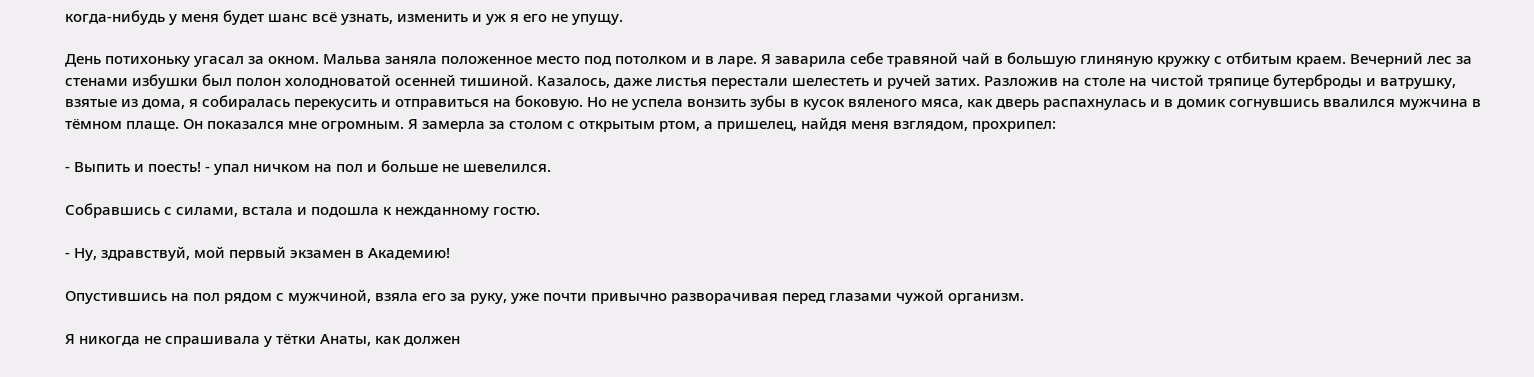когда-нибудь у меня будет шанс всё узнать, изменить и уж я его не упущу.

День потихоньку угасал за окном. Мальва заняла положенное место под потолком и в ларе. Я заварила себе травяной чай в большую глиняную кружку с отбитым краем. Вечерний лес за стенами избушки был полон холодноватой осенней тишиной. Казалось, даже листья перестали шелестеть и ручей затих. Разложив на столе на чистой тряпице бутерброды и ватрушку, взятые из дома, я собиралась перекусить и отправиться на боковую. Но не успела вонзить зубы в кусок вяленого мяса, как дверь распахнулась и в домик согнувшись ввалился мужчина в тёмном плаще. Он показался мне огромным. Я замерла за столом с открытым ртом, а пришелец, найдя меня взглядом, прохрипел:

- Выпить и поесть! - упал ничком на пол и больше не шевелился.

Собравшись с силами, встала и подошла к нежданному гостю.

- Ну, здравствуй, мой первый экзамен в Академию!

Опустившись на пол рядом с мужчиной, взяла его за руку, уже почти привычно разворачивая перед глазами чужой организм.

Я никогда не спрашивала у тётки Анаты, как должен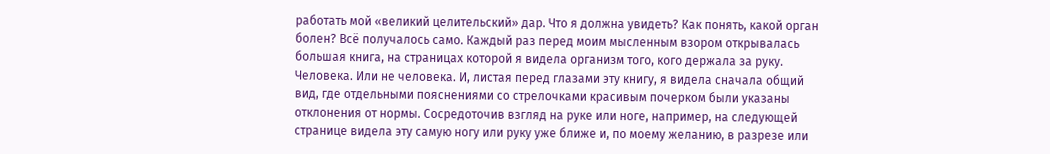работать мой «великий целительский» дар. Что я должна увидеть? Как понять, какой орган болен? Всё получалось само. Каждый раз перед моим мысленным взором открывалась большая книга, на страницах которой я видела организм того, кого держала за руку. Человека. Или не человека. И, листая перед глазами эту книгу, я видела сначала общий вид, где отдельными пояснениями со стрелочками красивым почерком были указаны отклонения от нормы. Сосредоточив взгляд на руке или ноге, например, на следующей странице видела эту самую ногу или руку уже ближе и, по моему желанию, в разрезе или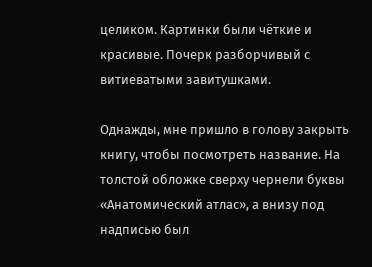целиком. Картинки были чёткие и красивые. Почерк разборчивый с витиеватыми завитушками.

Однажды, мне пришло в голову закрыть книгу, чтобы посмотреть название. На толстой обложке сверху чернели буквы «Анатомический атлас», а внизу под надписью был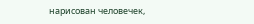нарисован человечек,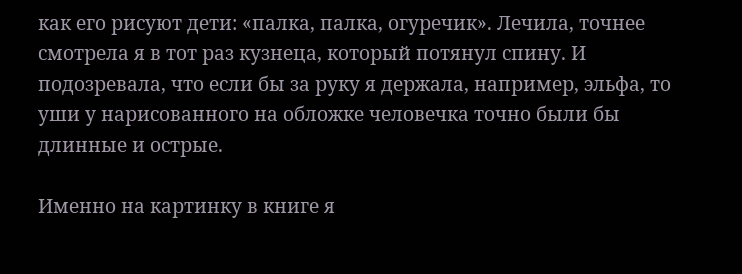как его рисуют дети: «палка, палка, огуречик». Лечила, точнее смотрела я в тот раз кузнеца, который потянул спину. И подозревала, что если бы за руку я держала, например, эльфа, то уши у нарисованного на обложке человечка точно были бы длинные и острые.

Именно на картинку в книге я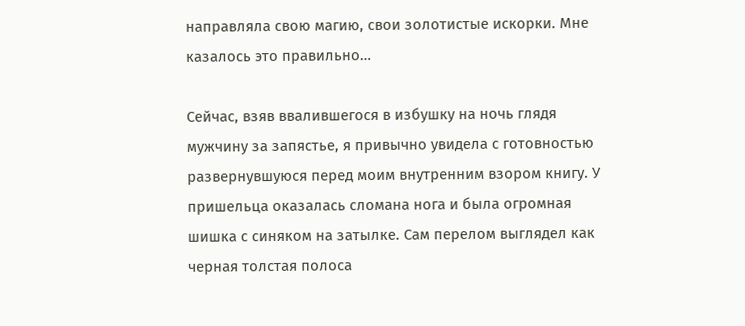направляла свою магию, свои золотистые искорки. Мне казалось это правильно…

Сейчас, взяв ввалившегося в избушку на ночь глядя мужчину за запястье, я привычно увидела с готовностью развернувшуюся перед моим внутренним взором книгу. У пришельца оказалась сломана нога и была огромная шишка с синяком на затылке. Сам перелом выглядел как черная толстая полоса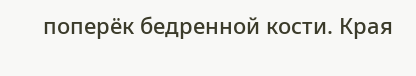поперёк бедренной кости. Края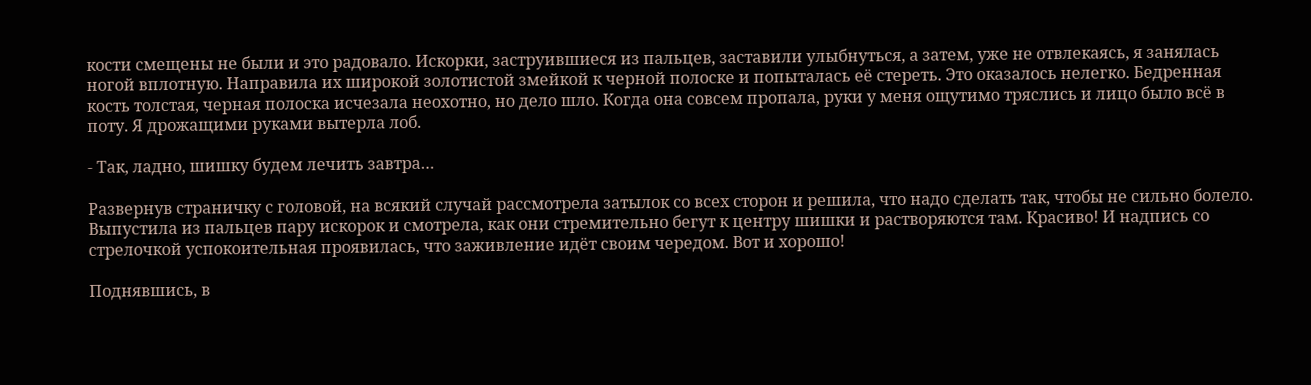кости смещены не были и это радовало. Искорки, заструившиеся из пальцев, заставили улыбнуться, а затем, уже не отвлекаясь, я занялась ногой вплотную. Направила их широкой золотистой змейкой к черной полоске и попыталась её стереть. Это оказалось нелегко. Бедренная кость толстая, черная полоска исчезала неохотно, но дело шло. Когда она совсем пропала, руки у меня ощутимо тряслись и лицо было всё в поту. Я дрожащими руками вытерла лоб.

- Так, ладно, шишку будем лечить завтра…

Развернув страничку с головой, на всякий случай рассмотрела затылок со всех сторон и решила, что надо сделать так, чтобы не сильно болело. Выпустила из пальцев пару искорок и смотрела, как они стремительно бегут к центру шишки и растворяются там. Красиво! И надпись со стрелочкой успокоительная проявилась, что заживление идёт своим чередом. Вот и хорошо!

Поднявшись, в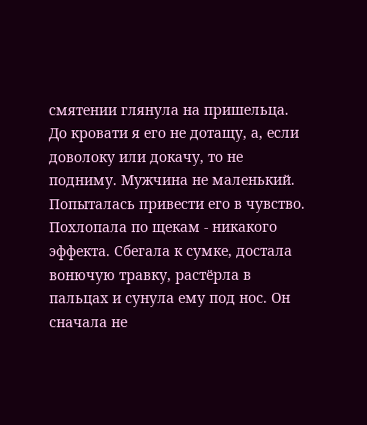смятении глянула на пришельца. До кровати я его не дотащу, а, если доволоку или докачу, то не подниму. Мужчина не маленький. Попыталась привести его в чувство. Похлопала по щекам - никакого эффекта. Сбегала к сумке, достала вонючую травку, растёрла в пальцах и сунула ему под нос. Он сначала не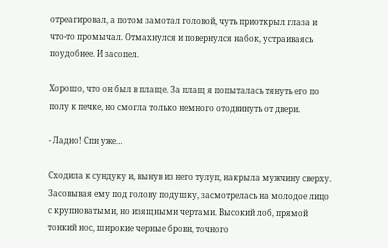отреагировал, а потом замотал головой, чуть приоткрыл глаза и что-то промычал. Отмахнулся и повернулся набок, устраиваясь поудобнее. И засопел.

Хорошо, что он был в плаще. За плащ я попыталась тянуть его по полу к печке, но смогла только немного отодвинуть от двери.

- Ладно! Спи уже…

Сходила к сундуку и, вынув из него тулуп, накрыла мужчину сверху. Засовывая ему под голову подушку, засмотрелась на молодое лицо с крупноватыми, но изящными чертами. Высокий лоб, прямой тонкий нос, широкие черные брови, точного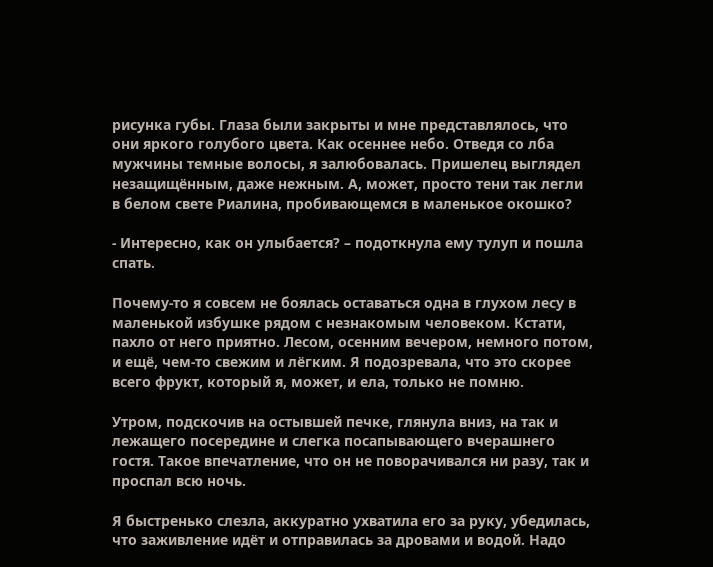рисунка губы. Глаза были закрыты и мне представлялось, что они яркого голубого цвета. Как осеннее небо. Отведя со лба мужчины темные волосы, я залюбовалась. Пришелец выглядел незащищённым, даже нежным. А, может, просто тени так легли в белом свете Риалина, пробивающемся в маленькое окошко?

- Интересно, как он улыбается? – подоткнула ему тулуп и пошла спать.

Почему-то я совсем не боялась оставаться одна в глухом лесу в маленькой избушке рядом с незнакомым человеком. Кстати, пахло от него приятно. Лесом, осенним вечером, немного потом, и ещё, чем-то свежим и лёгким. Я подозревала, что это скорее всего фрукт, который я, может, и ела, только не помню.

Утром, подскочив на остывшей печке, глянула вниз, на так и лежащего посередине и слегка посапывающего вчерашнего гостя. Такое впечатление, что он не поворачивался ни разу, так и проспал всю ночь.

Я быстренько слезла, аккуратно ухватила его за руку, убедилась, что заживление идёт и отправилась за дровами и водой. Надо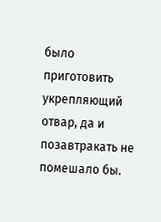было приготовить укрепляющий отвар, да и позавтракать не помешало бы.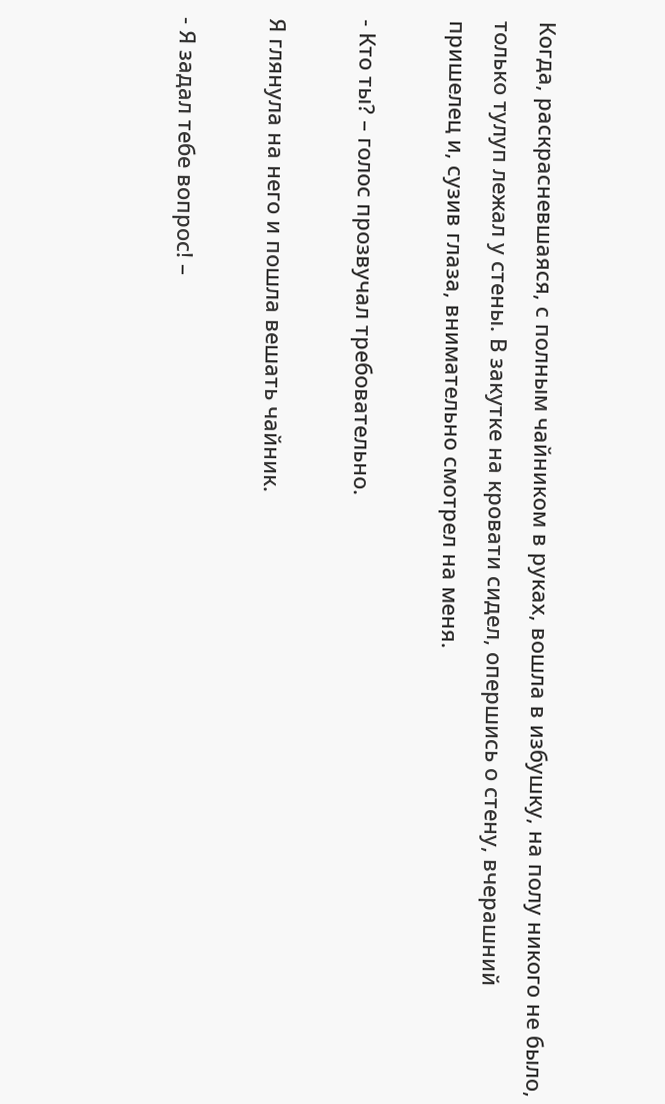Когда, раскрасневшаяся, с полным чайником в руках, вошла в избушку, на полу никого не было, только тулуп лежал у стены. В закутке на кровати сидел, опершись о стену, вчерашний пришелец и, сузив глаза, внимательно смотрел на меня.

- Кто ты? – голос прозвучал требовательно.

Я глянула на него и пошла вешать чайник.

- Я задал тебе вопрос! –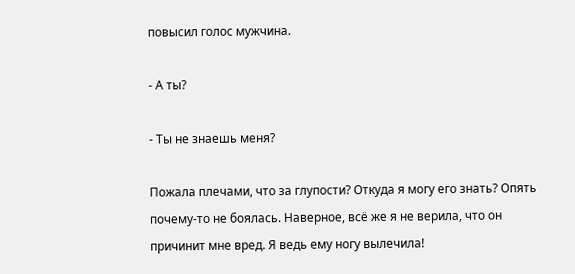повысил голос мужчина.

- А ты?

- Ты не знаешь меня?

Пожала плечами, что за глупости? Откуда я могу его знать? Опять почему-то не боялась. Наверное, всё же я не верила, что он причинит мне вред. Я ведь ему ногу вылечила!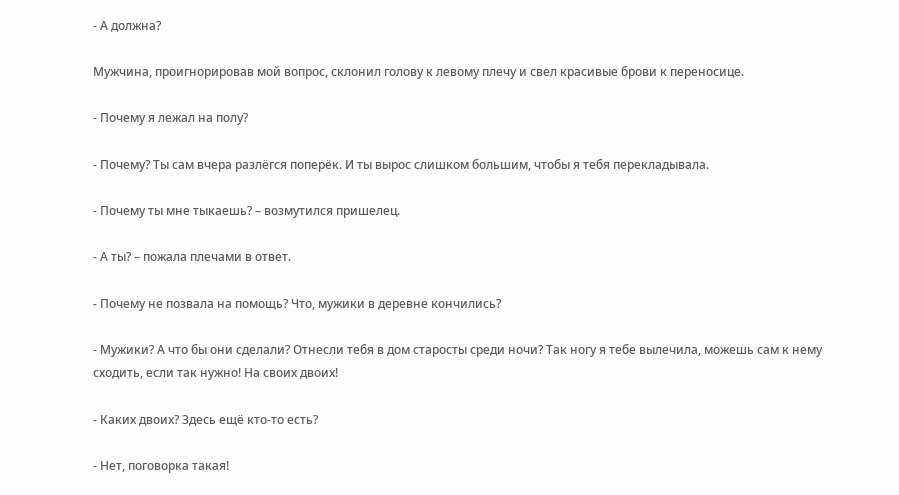- А должна?

Мужчина, проигнорировав мой вопрос, склонил голову к левому плечу и свел красивые брови к переносице.

- Почему я лежал на полу?

- Почему? Ты сам вчера разлёгся поперёк. И ты вырос слишком большим, чтобы я тебя перекладывала.

- Почему ты мне тыкаешь? – возмутился пришелец.

- А ты? – пожала плечами в ответ.

- Почему не позвала на помощь? Что, мужики в деревне кончились?

- Мужики? А что бы они сделали? Отнесли тебя в дом старосты среди ночи? Так ногу я тебе вылечила, можешь сам к нему сходить, если так нужно! На своих двоих!

- Каких двоих? Здесь ещё кто-то есть?

- Нет, поговорка такая!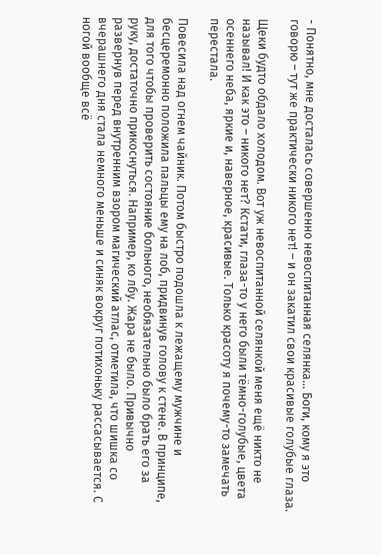- Понятно, мне досталась совершенно невоспитанная селянка… Боги, кому я это говорю – тут же практически никого нет! – и он закатил свои красивые голубые глаза.

Щеки будто обдало холодом. Вот уж невоспитанной селянкой меня ещё никто не называл! И как это – никого нет? Кстати, глаза-то у него были тёмно-голубые, цвета осеннего неба, яркие и, наверное, красивые. Только красоту я почему-то замечать перестала.

Повесила над огнем чайник. Потом быстро подошла к лежащему мужчине и бесцеремонно положила пальцы ему на лоб, придвинув голову к стене. В принципе, для того чтобы проверить состояние больного, необязательно было брать его за руку, достаточно прикоснуться. Например, ко лбу. Жара не было. Привычно развернув перед внутренним взором магический атлас, отметила, что шишка со вчерашнего дня стала немного меньше и синяк вокруг потихоньку рассасывается. С ногой вообще всё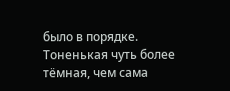было в порядке. Тоненькая чуть более тёмная, чем сама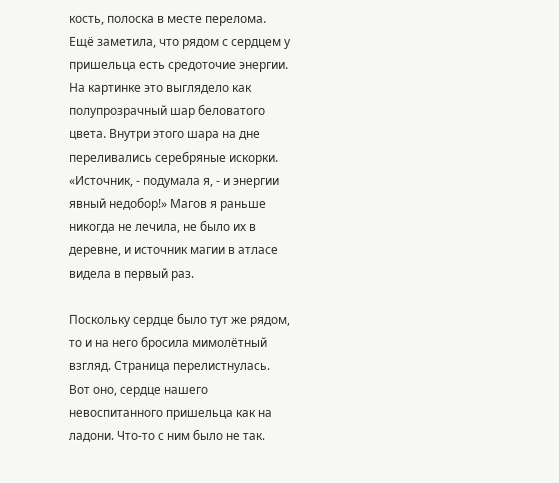кость, полоска в месте перелома. Ещё заметила, что рядом с сердцем у пришельца есть средоточие энергии. На картинке это выглядело как полупрозрачный шар беловатого цвета. Внутри этого шара на дне переливались серебряные искорки. «Источник, - подумала я, - и энергии явный недобор!» Магов я раньше никогда не лечила, не было их в деревне, и источник магии в атласе видела в первый раз.

Поскольку сердце было тут же рядом, то и на него бросила мимолётный взгляд. Страница перелистнулась. Вот оно, сердце нашего невоспитанного пришельца как на ладони. Что-то с ним было не так.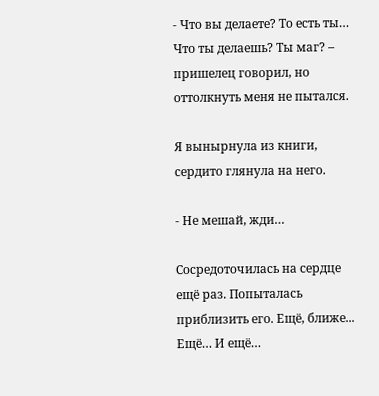- Что вы делаете? То есть ты… Что ты делаешь? Ты маг? – пришелец говорил, но оттолкнуть меня не пытался.

Я вынырнула из книги, сердито глянула на него.

- Не мешай, жди…

Сосредоточилась на сердце ещё раз. Попыталась приблизить его. Ещё, ближе... Ещё… И ещё…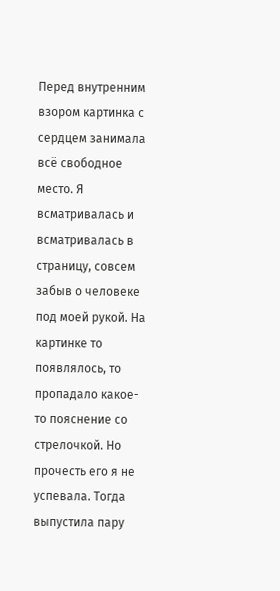Перед внутренним взором картинка с сердцем занимала всё свободное место. Я всматривалась и всматривалась в страницу, совсем забыв о человеке под моей рукой. На картинке то появлялось, то пропадало какое-то пояснение со стрелочкой. Но прочесть его я не успевала. Тогда выпустила пару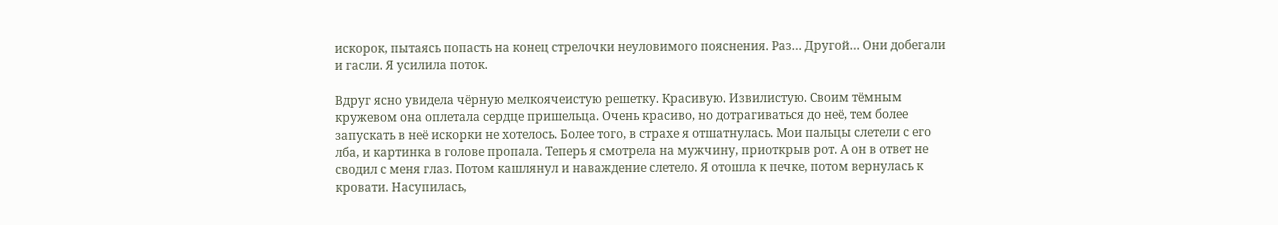искорок, пытаясь попасть на конец стрелочки неуловимого пояснения. Раз… Другой… Они добегали и гасли. Я усилила поток.

Вдруг ясно увидела чёрную мелкоячеистую решетку. Красивую. Извилистую. Своим тёмным кружевом она оплетала сердце пришельца. Очень красиво, но дотрагиваться до неё, тем более запускать в неё искорки не хотелось. Более того, в страхе я отшатнулась. Мои пальцы слетели с его лба, и картинка в голове пропала. Теперь я смотрела на мужчину, приоткрыв рот. А он в ответ не сводил с меня глаз. Потом кашлянул и наваждение слетело. Я отошла к печке, потом вернулась к кровати. Насупилась,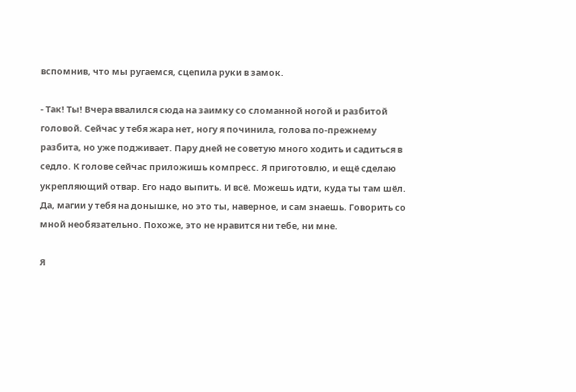вспомнив, что мы ругаемся, сцепила руки в замок.

- Так! Ты! Вчера ввалился сюда на заимку со сломанной ногой и разбитой головой. Сейчас у тебя жара нет, ногу я починила, голова по-прежнему разбита, но уже подживает. Пару дней не советую много ходить и садиться в седло. К голове сейчас приложишь компресс. Я приготовлю, и ещё сделаю укрепляющий отвар. Его надо выпить. И всё. Можешь идти, куда ты там шёл. Да, магии у тебя на донышке, но это ты, наверное, и сам знаешь. Говорить со мной необязательно. Похоже, это не нравится ни тебе, ни мне.

Я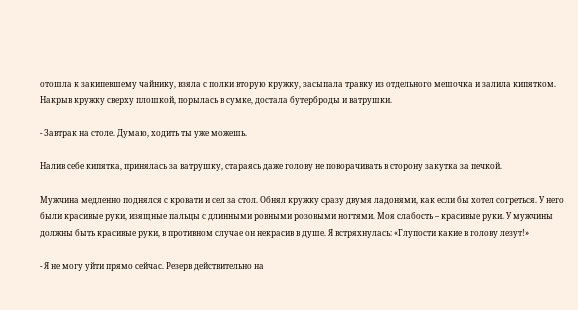отошла к закипевшему чайнику, взяла с полки вторую кружку, засыпала травку из отдельного мешочка и залила кипятком. Накрыв кружку сверху плошкой, порылась в сумке, достала бутерброды и ватрушки.

- Завтрак на столе. Думаю, ходить ты уже можешь.

Налив себе кипятка, принялась за ватрушку, стараясь даже голову не поворачивать в сторону закутка за печкой.

Мужчина медленно поднялся с кровати и сел за стол. Обнял кружку сразу двумя ладонями, как если бы хотел согреться. У него были красивые руки, изящные пальцы с длинными ровными розовыми ногтями. Моя слабость – красивые руки. У мужчины должны быть красивые руки, в противном случае он некрасив в душе. Я встряхнулась: «Глупости какие в голову лезут!»

- Я не могу уйти прямо сейчас. Резерв действительно на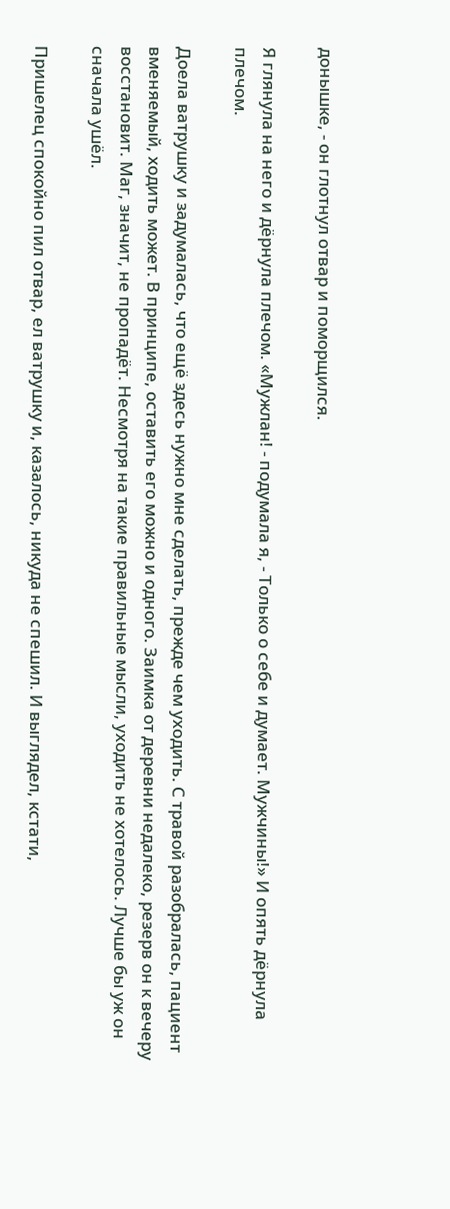донышке, - он глотнул отвар и поморщился.

Я глянула на него и дёрнула плечом. «Мужлан! - подумала я, - Только о себе и думает. Мужчины!» И опять дёрнула плечом.

Доела ватрушку и задумалась, что ещё здесь нужно мне сделать, прежде чем уходить. С травой разобралась, пациент вменяемый, ходить может. В принципе, оставить его можно и одного. Заимка от деревни недалеко, резерв он к вечеру восстановит. Маг, значит, не пропадёт. Несмотря на такие правильные мысли, уходить не хотелось. Лучше бы уж он сначала ушёл.

Пришелец спокойно пил отвар, ел ватрушку и, казалось, никуда не спешил. И выглядел, кстати,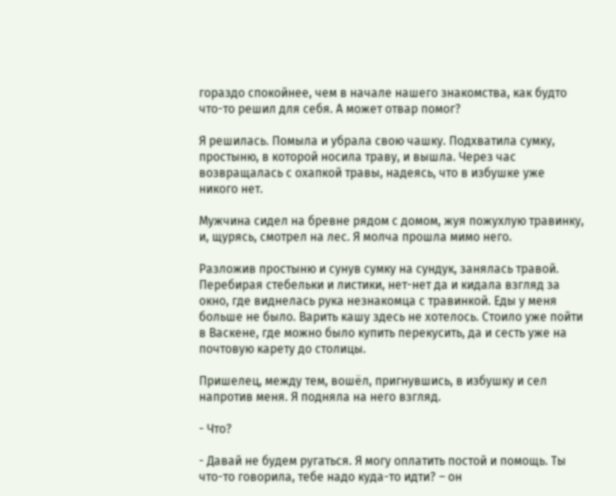гораздо спокойнее, чем в начале нашего знакомства, как будто что-то решил для себя. А может отвар помог?

Я решилась. Помыла и убрала свою чашку. Подхватила сумку, простыню, в которой носила траву, и вышла. Через час возвращалась с охапкой травы, надеясь, что в избушке уже никого нет.

Мужчина сидел на бревне рядом с домом, жуя пожухлую травинку, и, щурясь, смотрел на лес. Я молча прошла мимо него.

Разложив простыню и сунув сумку на сундук, занялась травой. Перебирая стебельки и листики, нет-нет да и кидала взгляд за окно, где виднелась рука незнакомца с травинкой. Еды у меня больше не было. Варить кашу здесь не хотелось. Стоило уже пойти в Васкене, где можно было купить перекусить, да и сесть уже на почтовую карету до столицы.

Пришелец, между тем, вошёл, пригнувшись, в избушку и сел напротив меня. Я подняла на него взгляд.

- Что?

- Давай не будем ругаться. Я могу оплатить постой и помощь. Ты что-то говорила, тебе надо куда-то идти? – он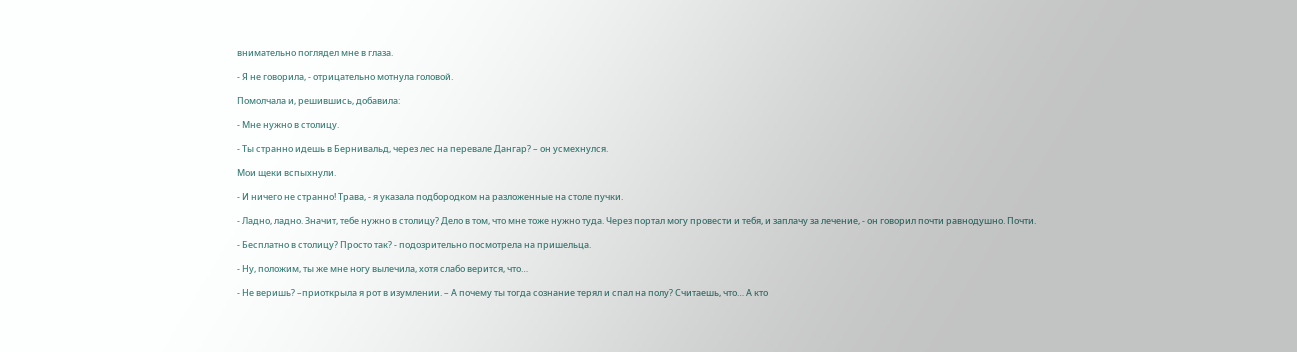внимательно поглядел мне в глаза.

- Я не говорила, - отрицательно мотнула головой.

Помолчала и, решившись, добавила:

- Мне нужно в столицу.

- Ты странно идешь в Бернивальд, через лес на перевале Дангар? – он усмехнулся.

Мои щеки вспыхнули.

- И ничего не странно! Трава, - я указала подбородком на разложенные на столе пучки.

- Ладно, ладно. Значит, тебе нужно в столицу? Дело в том, что мне тоже нужно туда. Через портал могу провести и тебя, и заплачу за лечение, - он говорил почти равнодушно. Почти.

- Бесплатно в столицу? Просто так? - подозрительно посмотрела на пришельца.

- Ну, положим, ты же мне ногу вылечила, хотя слабо верится, что…

- Не веришь? –приоткрыла я рот в изумлении. – А почему ты тогда сознание терял и спал на полу? Считаешь, что… А кто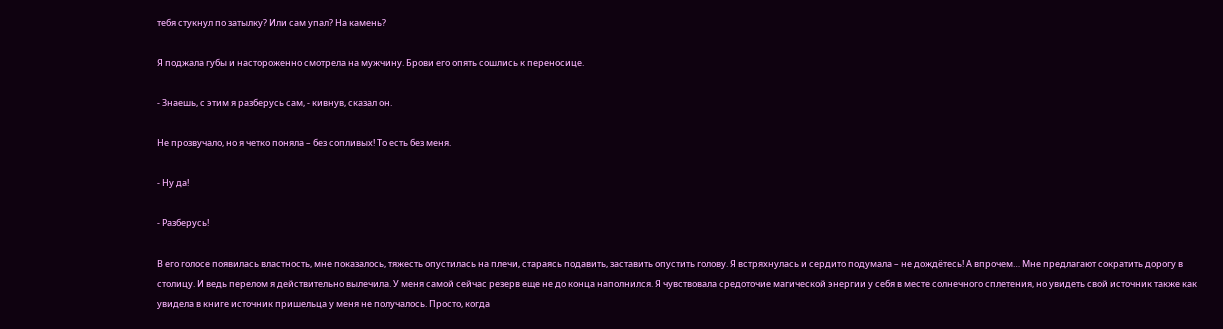тебя стукнул по затылку? Или сам упал? На камень?

Я поджала губы и настороженно смотрела на мужчину. Брови его опять сошлись к переносице.

- Знаешь, с этим я разберусь сам, - кивнув, сказал он.

Не прозвучало, но я четко поняла – без сопливых! То есть без меня.

- Ну да!

- Разберусь!

В его голосе появилась властность, мне показалось, тяжесть опустилась на плечи, стараясь подавить, заставить опустить голову. Я встряхнулась и сердито подумала – не дождётесь! А впрочем… Мне предлагают сократить дорогу в столицу. И ведь перелом я действительно вылечила. У меня самой сейчас резерв еще не до конца наполнился. Я чувствовала средоточие магической энергии у себя в месте солнечного сплетения, но увидеть свой источник также как увидела в книге источник пришельца у меня не получалось. Просто, когда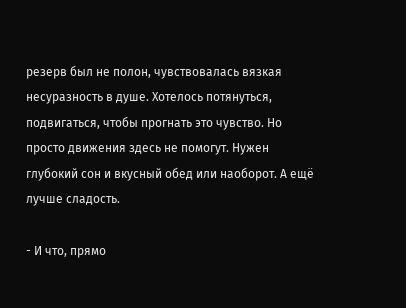резерв был не полон, чувствовалась вязкая несуразность в душе. Хотелось потянуться, подвигаться, чтобы прогнать это чувство. Но просто движения здесь не помогут. Нужен глубокий сон и вкусный обед или наоборот. А ещё лучше сладость.

- И что, прямо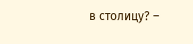в столицу? –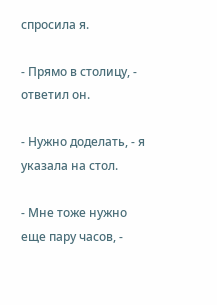спросила я.

- Прямо в столицу, - ответил он.

- Нужно доделать, - я указала на стол.

- Мне тоже нужно еще пару часов, -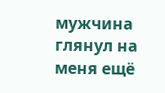мужчина глянул на меня ещё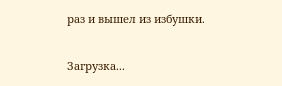раз и вышел из избушки.

Загрузка...